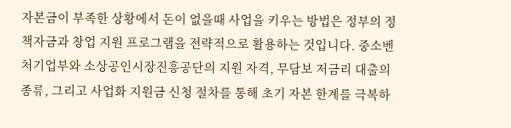자본금이 부족한 상황에서 돈이 없을때 사업을 키우는 방법은 정부의 정책자금과 창업 지원 프로그램을 전략적으로 활용하는 것입니다. 중소벤처기업부와 소상공인시장진흥공단의 지원 자격, 무담보 저금리 대출의 종류, 그리고 사업화 지원금 신청 절차를 통해 초기 자본 한계를 극복하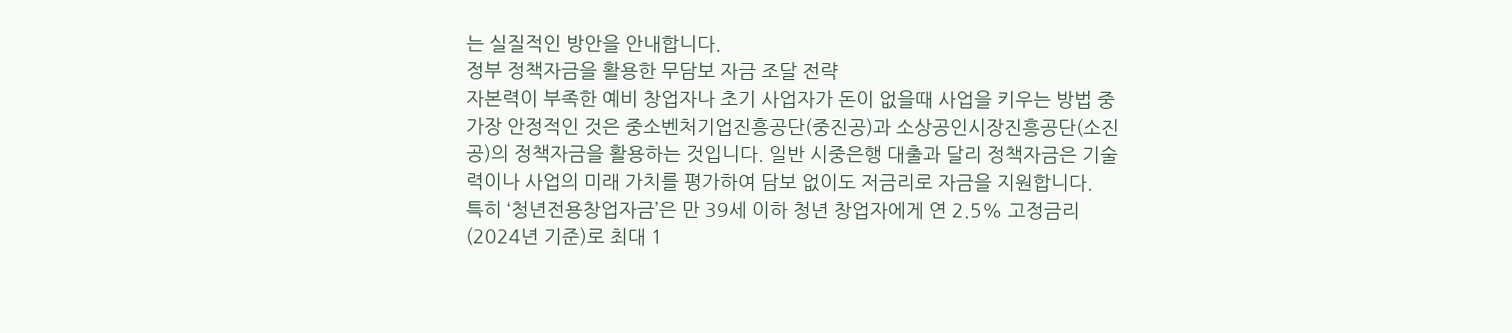는 실질적인 방안을 안내합니다.
정부 정책자금을 활용한 무담보 자금 조달 전략
자본력이 부족한 예비 창업자나 초기 사업자가 돈이 없을때 사업을 키우는 방법 중 가장 안정적인 것은 중소벤처기업진흥공단(중진공)과 소상공인시장진흥공단(소진공)의 정책자금을 활용하는 것입니다. 일반 시중은행 대출과 달리 정책자금은 기술력이나 사업의 미래 가치를 평가하여 담보 없이도 저금리로 자금을 지원합니다.
특히 ‘청년전용창업자금’은 만 39세 이하 청년 창업자에게 연 2.5% 고정금리(2024년 기준)로 최대 1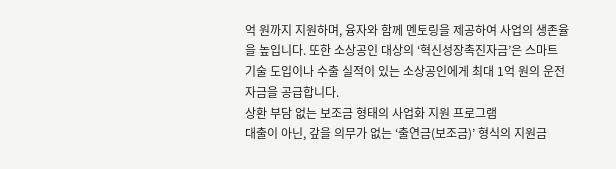억 원까지 지원하며, 융자와 함께 멘토링을 제공하여 사업의 생존율을 높입니다. 또한 소상공인 대상의 ‘혁신성장촉진자금’은 스마트 기술 도입이나 수출 실적이 있는 소상공인에게 최대 1억 원의 운전자금을 공급합니다.
상환 부담 없는 보조금 형태의 사업화 지원 프로그램
대출이 아닌, 갚을 의무가 없는 ‘출연금(보조금)’ 형식의 지원금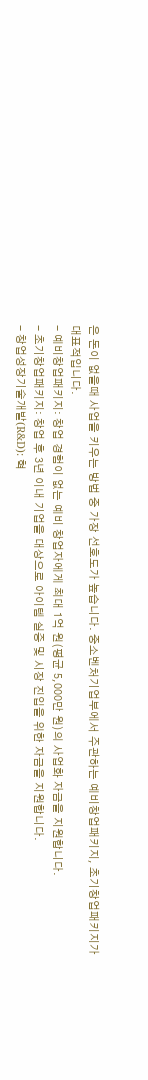은 돈이 없을때 사업을 키우는 방법 중 가장 선호도가 높습니다. 중소벤처기업부에서 주관하는 예비창업패키지, 초기창업패키지가 대표적입니다.
- 예비창업패키지: 창업 경험이 없는 예비 창업자에게 최대 1억 원(평균 5,000만 원)의 사업화 자금을 지원합니다.
- 초기창업패키지: 창업 후 3년 이내 기업을 대상으로 아이템 실증 및 시장 진입을 위한 자금을 지원합니다.
- 창업성장기술개발(R&D): 혁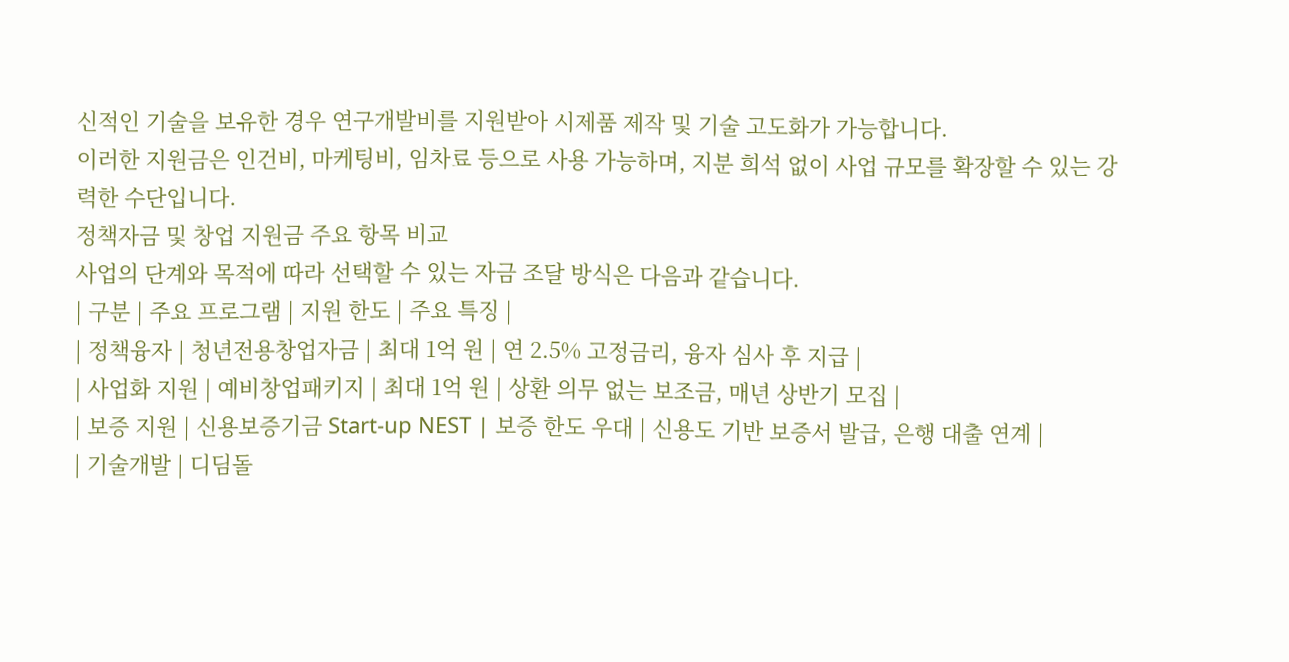신적인 기술을 보유한 경우 연구개발비를 지원받아 시제품 제작 및 기술 고도화가 가능합니다.
이러한 지원금은 인건비, 마케팅비, 임차료 등으로 사용 가능하며, 지분 희석 없이 사업 규모를 확장할 수 있는 강력한 수단입니다.
정책자금 및 창업 지원금 주요 항목 비교
사업의 단계와 목적에 따라 선택할 수 있는 자금 조달 방식은 다음과 같습니다.
| 구분 | 주요 프로그램 | 지원 한도 | 주요 특징 |
| 정책융자 | 청년전용창업자금 | 최대 1억 원 | 연 2.5% 고정금리, 융자 심사 후 지급 |
| 사업화 지원 | 예비창업패키지 | 최대 1억 원 | 상환 의무 없는 보조금, 매년 상반기 모집 |
| 보증 지원 | 신용보증기금 Start-up NEST | 보증 한도 우대 | 신용도 기반 보증서 발급, 은행 대출 연계 |
| 기술개발 | 디딤돌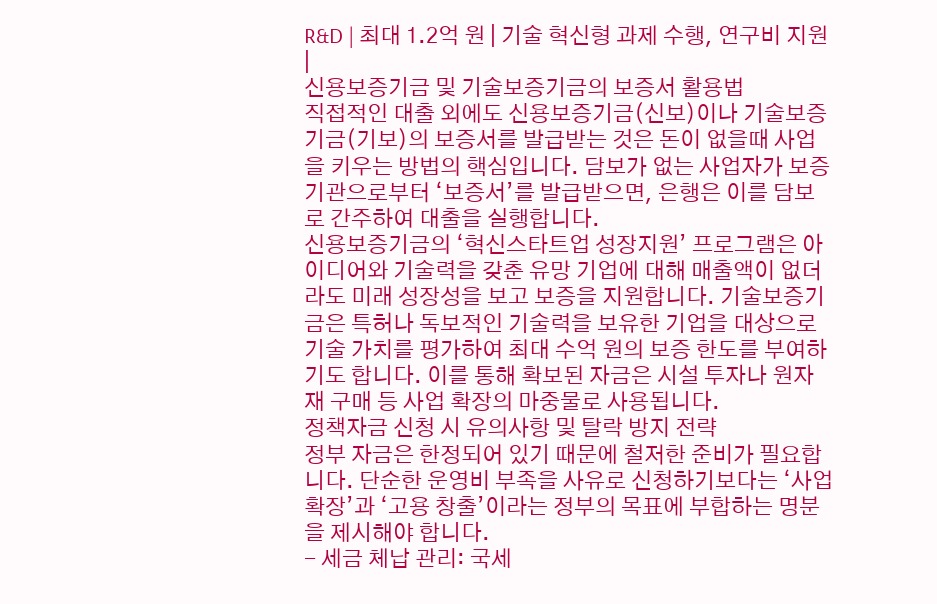R&D | 최대 1.2억 원 | 기술 혁신형 과제 수행, 연구비 지원 |
신용보증기금 및 기술보증기금의 보증서 활용법
직접적인 대출 외에도 신용보증기금(신보)이나 기술보증기금(기보)의 보증서를 발급받는 것은 돈이 없을때 사업을 키우는 방법의 핵심입니다. 담보가 없는 사업자가 보증기관으로부터 ‘보증서’를 발급받으면, 은행은 이를 담보로 간주하여 대출을 실행합니다.
신용보증기금의 ‘혁신스타트업 성장지원’ 프로그램은 아이디어와 기술력을 갖춘 유망 기업에 대해 매출액이 없더라도 미래 성장성을 보고 보증을 지원합니다. 기술보증기금은 특허나 독보적인 기술력을 보유한 기업을 대상으로 기술 가치를 평가하여 최대 수억 원의 보증 한도를 부여하기도 합니다. 이를 통해 확보된 자금은 시설 투자나 원자재 구매 등 사업 확장의 마중물로 사용됩니다.
정책자금 신청 시 유의사항 및 탈락 방지 전략
정부 자금은 한정되어 있기 때문에 철저한 준비가 필요합니다. 단순한 운영비 부족을 사유로 신청하기보다는 ‘사업 확장’과 ‘고용 창출’이라는 정부의 목표에 부합하는 명분을 제시해야 합니다.
- 세금 체납 관리: 국세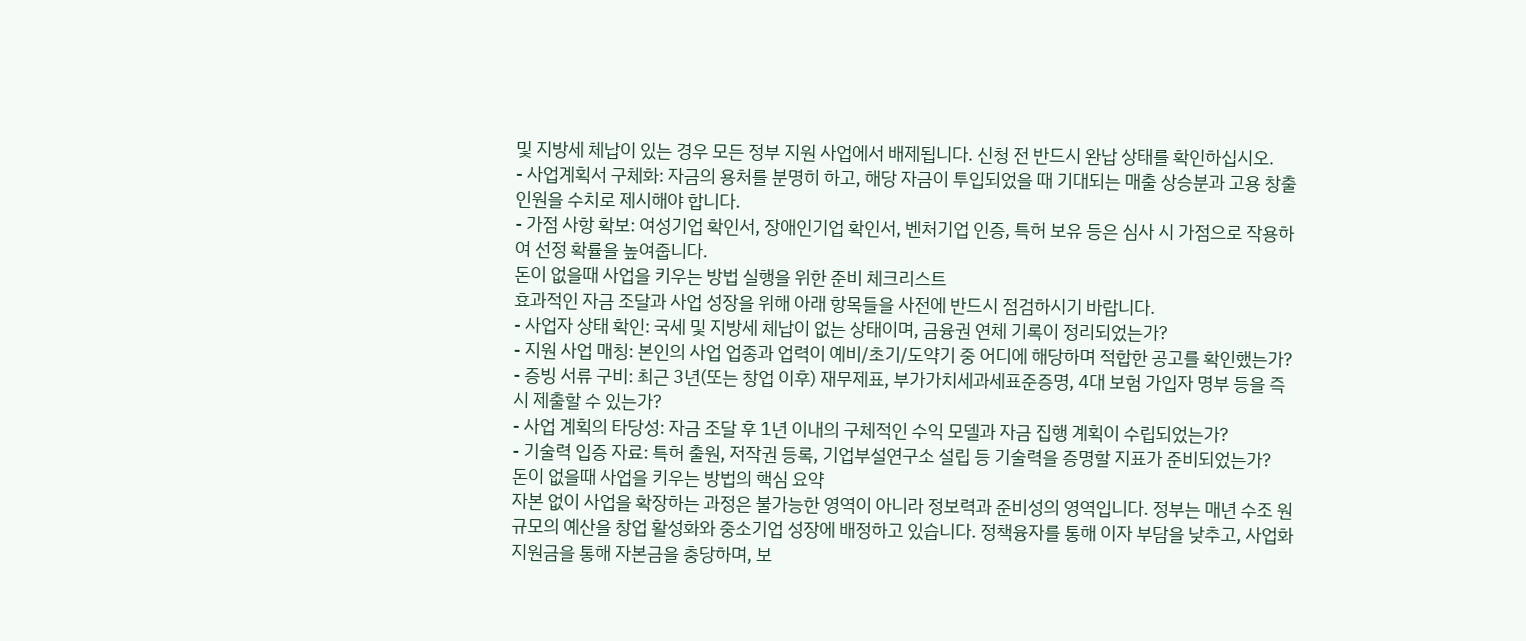및 지방세 체납이 있는 경우 모든 정부 지원 사업에서 배제됩니다. 신청 전 반드시 완납 상태를 확인하십시오.
- 사업계획서 구체화: 자금의 용처를 분명히 하고, 해당 자금이 투입되었을 때 기대되는 매출 상승분과 고용 창출 인원을 수치로 제시해야 합니다.
- 가점 사항 확보: 여성기업 확인서, 장애인기업 확인서, 벤처기업 인증, 특허 보유 등은 심사 시 가점으로 작용하여 선정 확률을 높여줍니다.
돈이 없을때 사업을 키우는 방법 실행을 위한 준비 체크리스트
효과적인 자금 조달과 사업 성장을 위해 아래 항목들을 사전에 반드시 점검하시기 바랍니다.
- 사업자 상태 확인: 국세 및 지방세 체납이 없는 상태이며, 금융권 연체 기록이 정리되었는가?
- 지원 사업 매칭: 본인의 사업 업종과 업력이 예비/초기/도약기 중 어디에 해당하며 적합한 공고를 확인했는가?
- 증빙 서류 구비: 최근 3년(또는 창업 이후) 재무제표, 부가가치세과세표준증명, 4대 보험 가입자 명부 등을 즉시 제출할 수 있는가?
- 사업 계획의 타당성: 자금 조달 후 1년 이내의 구체적인 수익 모델과 자금 집행 계획이 수립되었는가?
- 기술력 입증 자료: 특허 출원, 저작권 등록, 기업부설연구소 설립 등 기술력을 증명할 지표가 준비되었는가?
돈이 없을때 사업을 키우는 방법의 핵심 요약
자본 없이 사업을 확장하는 과정은 불가능한 영역이 아니라 정보력과 준비성의 영역입니다. 정부는 매년 수조 원 규모의 예산을 창업 활성화와 중소기업 성장에 배정하고 있습니다. 정책융자를 통해 이자 부담을 낮추고, 사업화 지원금을 통해 자본금을 충당하며, 보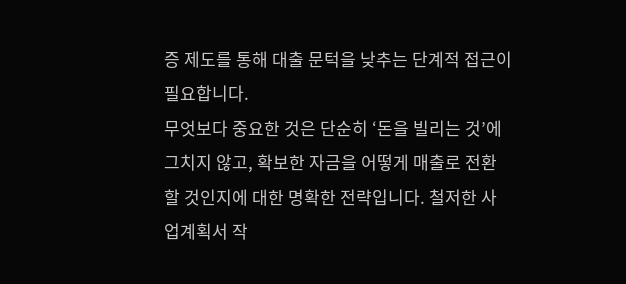증 제도를 통해 대출 문턱을 낮추는 단계적 접근이 필요합니다.
무엇보다 중요한 것은 단순히 ‘돈을 빌리는 것’에 그치지 않고, 확보한 자금을 어떻게 매출로 전환할 것인지에 대한 명확한 전략입니다. 철저한 사업계획서 작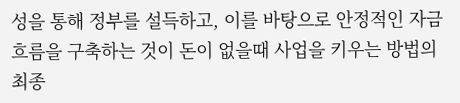성을 통해 정부를 설득하고, 이를 바탕으로 안정적인 자금 흐름을 구축하는 것이 돈이 없을때 사업을 키우는 방법의 최종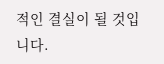적인 결실이 될 것입니다.